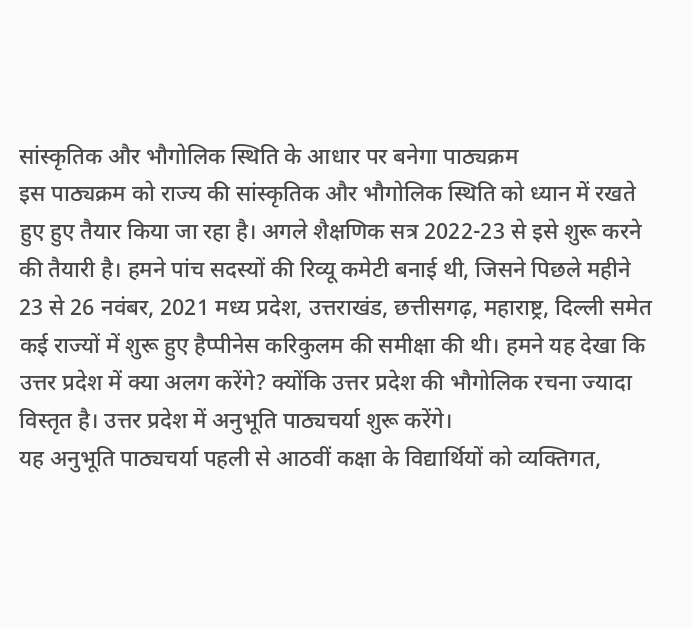सांस्कृतिक और भौगोलिक स्थिति के आधार पर बनेगा पाठ्यक्रम
इस पाठ्यक्रम को राज्य की सांस्कृतिक और भौगोलिक स्थिति को ध्यान में रखते हुए हुए तैयार किया जा रहा है। अगले शैक्षणिक सत्र 2022-23 से इसे शुरू करने की तैयारी है। हमने पांच सदस्यों की रिव्यू कमेटी बनाई थी, जिसने पिछले महीने 23 से 26 नवंबर, 2021 मध्य प्रदेश, उत्तराखंड, छत्तीसगढ़, महाराष्ट्र, दिल्ली समेत कई राज्यों में शुरू हुए हैप्पीनेस करिकुलम की समीक्षा की थी। हमने यह देखा कि उत्तर प्रदेश में क्या अलग करेंगे? क्योंकि उत्तर प्रदेश की भौगोलिक रचना ज्यादा विस्तृत है। उत्तर प्रदेश में अनुभूति पाठ्यचर्या शुरू करेंगे।
यह अनुभूति पाठ्यचर्या पहली से आठवीं कक्षा के विद्यार्थियों को व्यक्तिगत,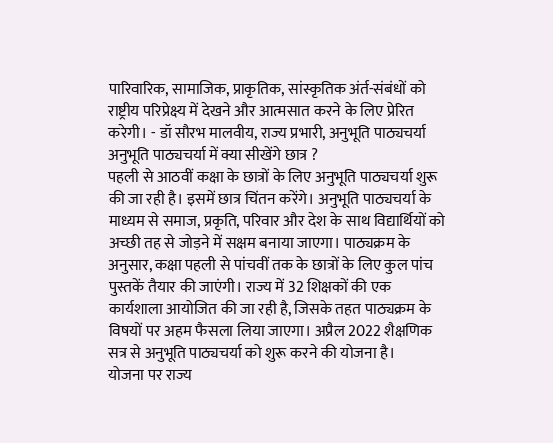पारिवारिक, सामाजिक, प्राकृतिक, सांस्कृतिक अंर्त-संबंधों को राष्ट्रीय परिप्रेक्ष्य में देखने और आत्मसात करने के लिए प्रेरित करेगी। - डॉ सौरभ मालवीय, राज्य प्रभारी, अनुभूति पाठ्यचर्या
अनुभूति पाठ्यचर्या में क्या सीखेंगे छात्र ?
पहली से आठवीं कक्षा के छात्रों के लिए अनुभूति पाठ्यचर्या शुरू की जा रही है। इसमें छात्र चिंतन करेंगे। अनुभूति पाठ्यचर्या के माध्यम से समाज, प्रकृति, परिवार और देश के साथ विद्यार्थियों को अच्छी तह से जोड़ने में सक्षम बनाया जाएगा। पाठ्यक्रम के अनुसार, कक्षा पहली से पांचवीं तक के छात्रों के लिए कुल पांच पुस्तकें तैयार की जाएंगी। राज्य में 32 शिक्षकों की एक कार्यशाला आयोजित की जा रही है, जिसके तहत पाठ्यक्रम के विषयों पर अहम फैसला लिया जाएगा। अप्रैल 2022 शैक्षणिक सत्र से अनुभूति पाठ्यचर्या को शुरू करने की योजना है।
योजना पर राज्य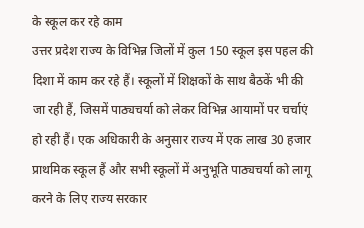के स्कूल कर रहे काम
उत्तर प्रदेश राज्य के विभिन्न जिलों में कुल 150 स्कूल इस पहल की दिशा में काम कर रहे हैं। स्कूलों में शिक्षकों के साथ बैठकें भी की जा रही हैं, जिसमें पाठ्यचर्या को लेकर विभिन्न आयामों पर चर्चाएं हो रही हैं। एक अधिकारी के अनुसार राज्य में एक लाख 30 हजार प्राथमिक स्कूल हैं और सभी स्कूलों में अनुभूति पाठ्यचर्या को लागू करने के लिए राज्य सरकार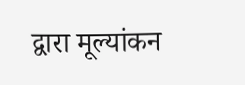द्वारा मूल्यांकन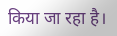किया जा रहा है।